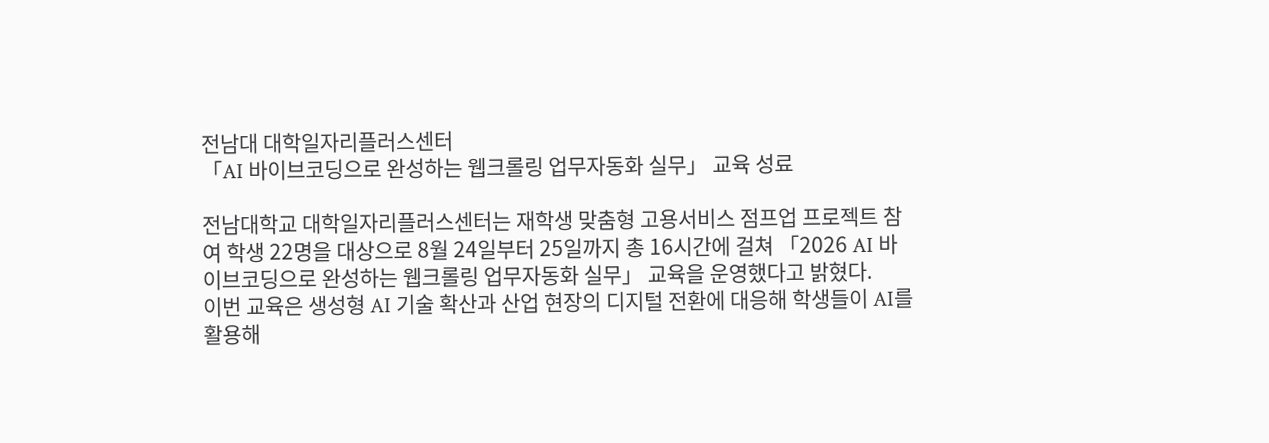전남대 대학일자리플러스센터
「AI 바이브코딩으로 완성하는 웹크롤링 업무자동화 실무」 교육 성료

전남대학교 대학일자리플러스센터는 재학생 맞춤형 고용서비스 점프업 프로젝트 참여 학생 22명을 대상으로 8월 24일부터 25일까지 총 16시간에 걸쳐 「2026 AI 바이브코딩으로 완성하는 웹크롤링 업무자동화 실무」 교육을 운영했다고 밝혔다.
이번 교육은 생성형 AI 기술 확산과 산업 현장의 디지털 전환에 대응해 학생들이 AI를 활용해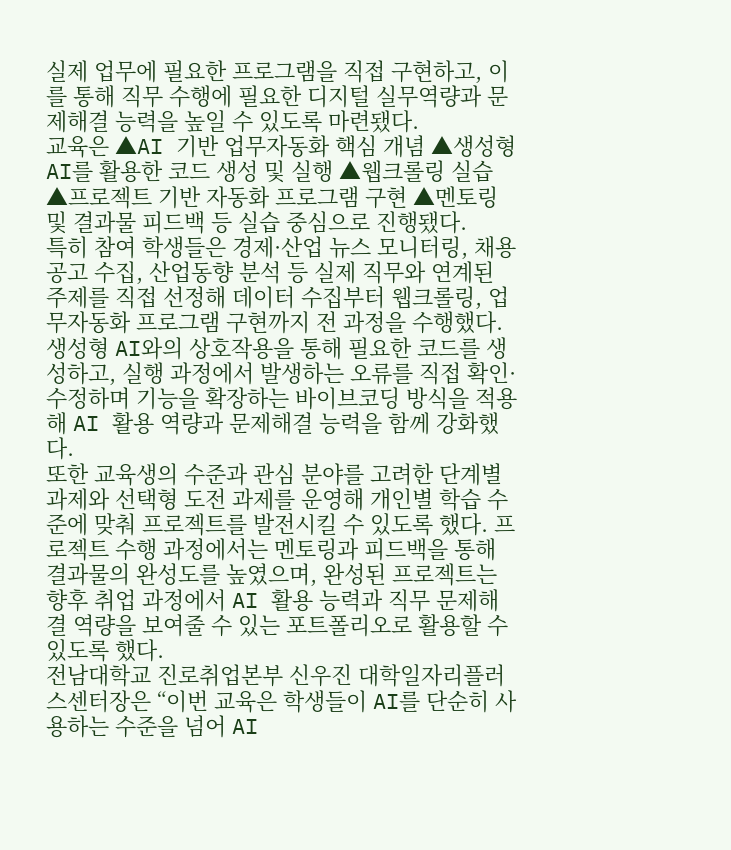실제 업무에 필요한 프로그램을 직접 구현하고, 이를 통해 직무 수행에 필요한 디지털 실무역량과 문제해결 능력을 높일 수 있도록 마련됐다.
교육은 ▲AI 기반 업무자동화 핵심 개념 ▲생성형 AI를 활용한 코드 생성 및 실행 ▲웹크롤링 실습 ▲프로젝트 기반 자동화 프로그램 구현 ▲멘토링 및 결과물 피드백 등 실습 중심으로 진행됐다.
특히 참여 학생들은 경제·산업 뉴스 모니터링, 채용공고 수집, 산업동향 분석 등 실제 직무와 연계된 주제를 직접 선정해 데이터 수집부터 웹크롤링, 업무자동화 프로그램 구현까지 전 과정을 수행했다. 생성형 AI와의 상호작용을 통해 필요한 코드를 생성하고, 실행 과정에서 발생하는 오류를 직접 확인·수정하며 기능을 확장하는 바이브코딩 방식을 적용해 AI 활용 역량과 문제해결 능력을 함께 강화했다.
또한 교육생의 수준과 관심 분야를 고려한 단계별 과제와 선택형 도전 과제를 운영해 개인별 학습 수준에 맞춰 프로젝트를 발전시킬 수 있도록 했다. 프로젝트 수행 과정에서는 멘토링과 피드백을 통해 결과물의 완성도를 높였으며, 완성된 프로젝트는 향후 취업 과정에서 AI 활용 능력과 직무 문제해결 역량을 보여줄 수 있는 포트폴리오로 활용할 수 있도록 했다.
전남대학교 진로취업본부 신우진 대학일자리플러스센터장은 “이번 교육은 학생들이 AI를 단순히 사용하는 수준을 넘어 AI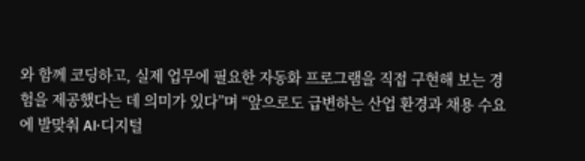와 함께 코딩하고, 실제 업무에 필요한 자동화 프로그램을 직접 구현해 보는 경험을 제공했다는 데 의미가 있다”며 “앞으로도 급변하는 산업 환경과 채용 수요에 발맞춰 AI·디지털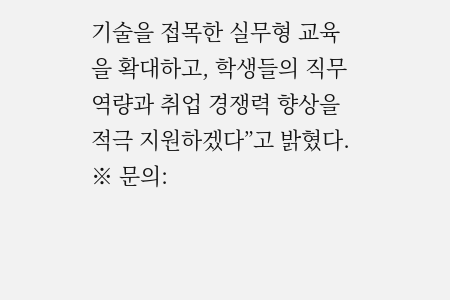기술을 접목한 실무형 교육을 확대하고, 학생들의 직무역량과 취업 경쟁력 향상을 적극 지원하겠다”고 밝혔다.
※ 문의: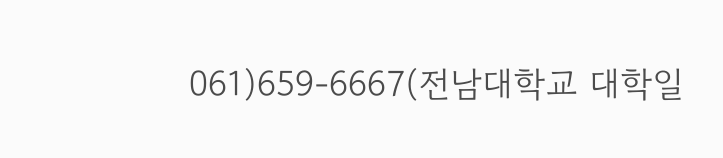061)659-6667(전남대학교 대학일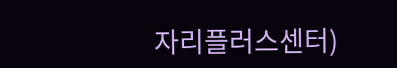자리플러스센터)